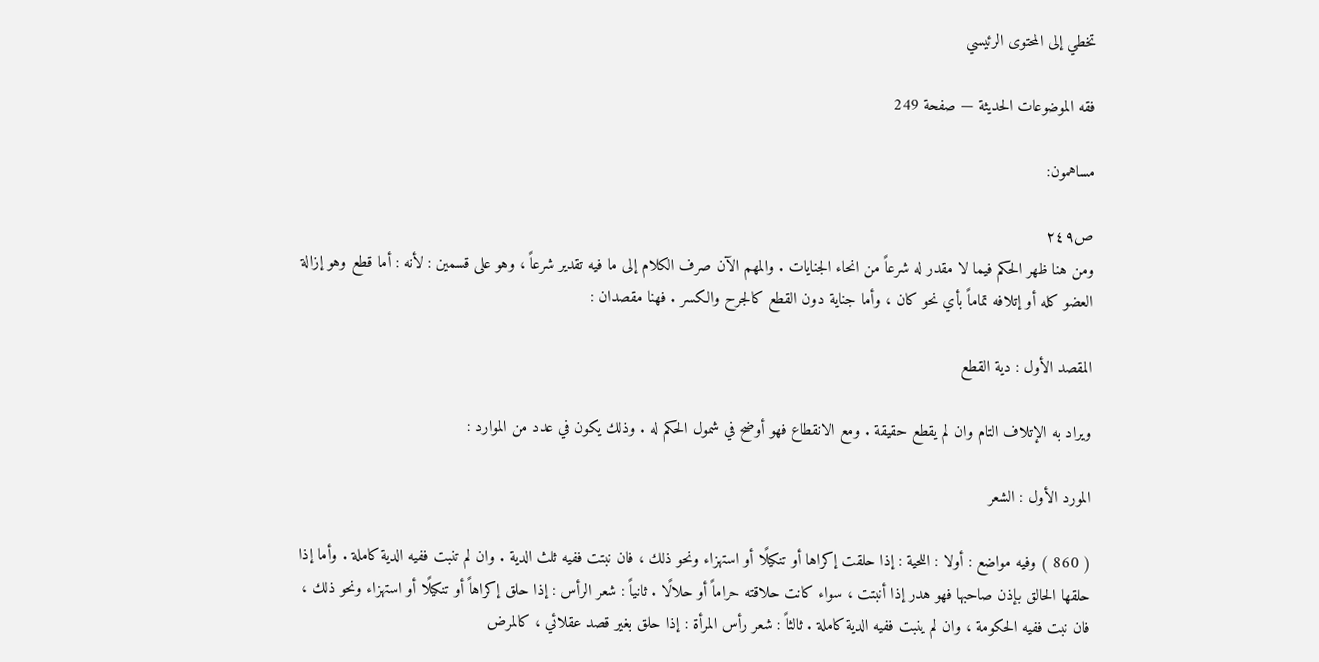تخطي إلى المحتوى الرئيسي

فقه الموضوعات الحديثة — صفحة 249

مساهمون:

ص٢٤٩
ومن هنا ظهر الحكم فيما لا مقدر له شرعاً من انحاء الجنايات . والمهم الآن صرف الكلام إلى ما فيه تقدير شرعاً ، وهو على قسمين : لأنه : أما قطع وهو إزالة العضو كله أو إتلافه تماماً بأي نحو كان ، وأما جناية دون القطع كالجرح والكسر . فهنا مقصدان :

المقصد الأول : دية القطع

ويراد به الإتلاف التام وان لم يقطع حقيقة . ومع الانقطاع فهو أوضح في شمول الحكم له . وذلك يكون في عدد من الموارد :

المورد الأول : الشعر

( 860 ) وفيه مواضع : أولا : اللحية : إذا حلقت إكراها أو تنكيلًا أو استهزاء ونحو ذلك ، فان نبتت ففيه ثلث الدية . وان لم تنبت ففيه الدية كاملة . وأما إذا حلقها الحالق بإذن صاحبها فهو هدر إذا أنبتت ، سواء كانت حلاقته حراماً أو حلالًا . ثانياً : شعر الرأس : إذا حلق إكراهاً أو تنكيلًا أو استهزاء ونحو ذلك ، فان نبت ففيه الحكومة ، وان لم ينبت ففيه الدية كاملة . ثالثاً : شعر رأس المرأة : إذا حلق بغير قصد عقلائي ، كالمرض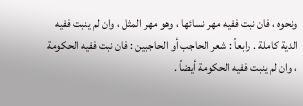ونحوه ، فان نبت ففيه مهر نسائها ، وهو مهر المثل ، وان لم ينبت ففيه الدية كاملة . رابعاً : شعر الحاجب أو الحاجبين : فان نبت ففيه الحكومة ، وان لم ينبت ففيه الحكومة أيضاً .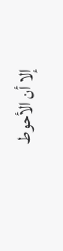إلا أن الأحوط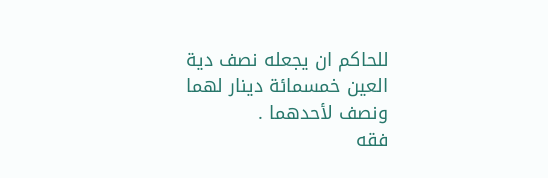للحاكم ان يجعله نصف دية العين خمسمائة دينار لهما ونصف لأحدهما .
فقه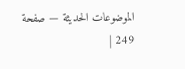الموضوعات الحديثة — صفحة 249 |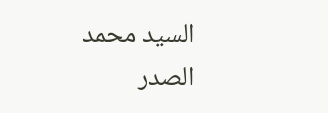السيد محمد الصدر